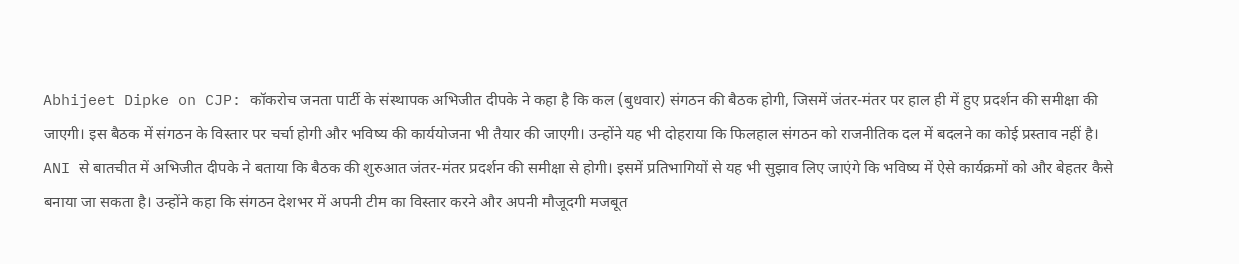Abhijeet Dipke on CJP: कॉकरोच जनता पार्टी के संस्थापक अभिजीत दीपके ने कहा है कि कल (बुधवार) संगठन की बैठक होगी, जिसमें जंतर-मंतर पर हाल ही में हुए प्रदर्शन की समीक्षा की जाएगी। इस बैठक में संगठन के विस्तार पर चर्चा होगी और भविष्य की कार्ययोजना भी तैयार की जाएगी। उन्होंने यह भी दोहराया कि फिलहाल संगठन को राजनीतिक दल में बदलने का कोई प्रस्ताव नहीं है।
ANI से बातचीत में अभिजीत दीपके ने बताया कि बैठक की शुरुआत जंतर-मंतर प्रदर्शन की समीक्षा से होगी। इसमें प्रतिभागियों से यह भी सुझाव लिए जाएंगे कि भविष्य में ऐसे कार्यक्रमों को और बेहतर कैसे बनाया जा सकता है। उन्होंने कहा कि संगठन देशभर में अपनी टीम का विस्तार करने और अपनी मौजूदगी मजबूत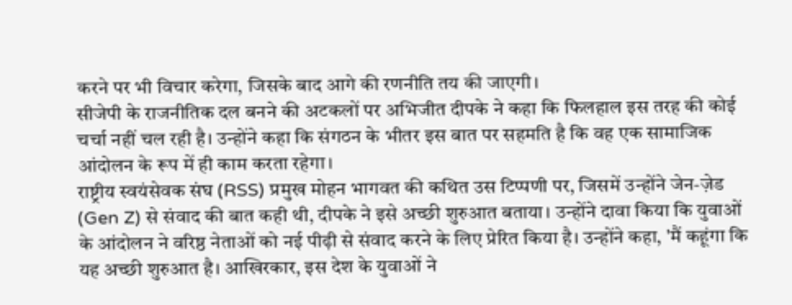करने पर भी विचार करेगा, जिसके बाद आगे की रणनीति तय की जाएगी।
सीजेपी के राजनीतिक दल बनने की अटकलों पर अभिजीत दीपके ने कहा कि फिलहाल इस तरह की कोई चर्चा नहीं चल रही है। उन्होंने कहा कि संगठन के भीतर इस बात पर सहमति है कि वह एक सामाजिक आंदोलन के रूप में ही काम करता रहेगा।
राष्ट्रीय स्वयंसेवक संघ (RSS) प्रमुख मोहन भागवत की कथित उस टिप्पणी पर, जिसमें उन्होंने जेन-ज़ेड (Gen Z) से संवाद की बात कही थी, दीपके ने इसे अच्छी शुरुआत बताया। उन्होंने दावा किया कि युवाओं के आंदोलन ने वरिष्ठ नेताओं को नई पीढ़ी से संवाद करने के लिए प्रेरित किया है। उन्होंने कहा, 'मैं कहूंगा कि यह अच्छी शुरुआत है। आखिरकार, इस देश के युवाओं ने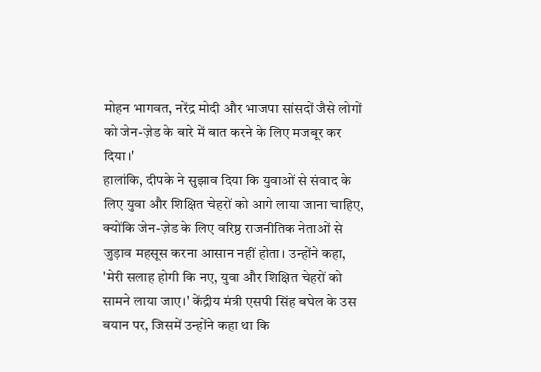मोहन भागवत, नरेंद्र मोदी और भाजपा सांसदों जैसे लोगों को जेन-ज़ेड के बारे में बात करने के लिए मजबूर कर दिया।'
हालांकि, दीपके ने सुझाव दिया कि युवाओं से संवाद के लिए युवा और शिक्षित चेहरों को आगे लाया जाना चाहिए, क्योंकि जेन-ज़ेड के लिए वरिष्ठ राजनीतिक नेताओं से जुड़ाव महसूस करना आसान नहीं होता। उन्होंने कहा, 'मेरी सलाह होगी कि नए, युवा और शिक्षित चेहरों को सामने लाया जाए।' केंद्रीय मंत्री एसपी सिंह बघेल के उस बयान पर, जिसमें उन्होंने कहा था कि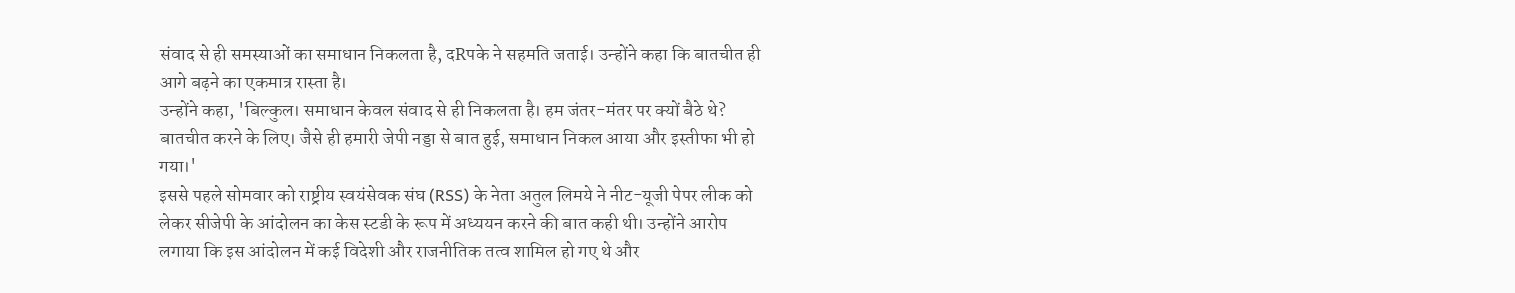संवाद से ही समस्याओं का समाधान निकलता है, दRपके ने सहमति जताई। उन्होंने कहा कि बातचीत ही आगे बढ़ने का एकमात्र रास्ता है।
उन्होंने कहा, 'बिल्कुल। समाधान केवल संवाद से ही निकलता है। हम जंतर-मंतर पर क्यों बैठे थे? बातचीत करने के लिए। जैसे ही हमारी जेपी नड्डा से बात हुई, समाधान निकल आया और इस्तीफा भी हो गया।'
इससे पहले सोमवार को राष्ट्रीय स्वयंसेवक संघ (RSS) के नेता अतुल लिमये ने नीट-यूजी पेपर लीक को लेकर सीजेपी के आंदोलन का केस स्टडी के रूप में अध्ययन करने की बात कही थी। उन्होंने आरोप लगाया कि इस आंदोलन में कई विदेशी और राजनीतिक तत्व शामिल हो गए थे और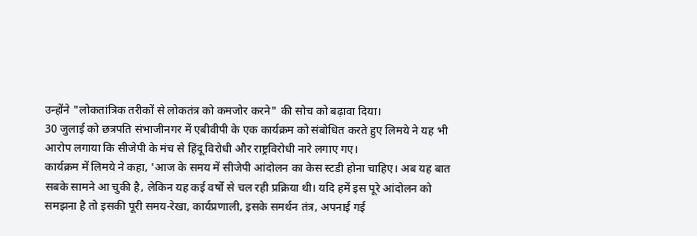उन्होंने "लोकतांत्रिक तरीकों से लोकतंत्र को कमजोर करने" की सोच को बढ़ावा दिया।
30 जुलाई को छत्रपति संभाजीनगर में एबीवीपी के एक कार्यक्रम को संबोधित करते हुए लिमये ने यह भी आरोप लगाया कि सीजेपी के मंच से हिंदू विरोधी और राष्ट्रविरोधी नारे लगाए गए।
कार्यक्रम में लिमये ने कहा, 'आज के समय में सीजेपी आंदोलन का केस स्टडी होना चाहिए। अब यह बात सबके सामने आ चुकी है, लेकिन यह कई वर्षों से चल रही प्रक्रिया थी। यदि हमें इस पूरे आंदोलन को समझना है तो इसकी पूरी समय-रेखा, कार्यप्रणाली, इसके समर्थन तंत्र, अपनाई गई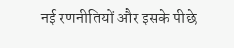नई रणनीतियों और इसके पीछे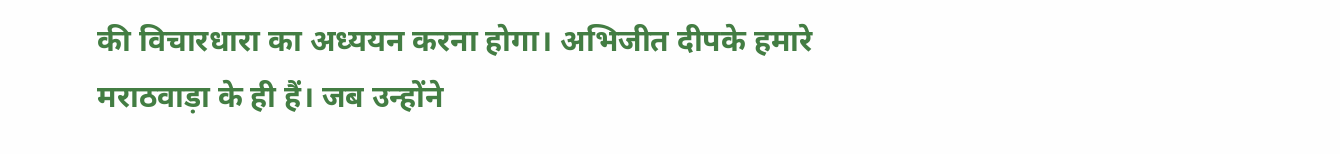की विचारधारा का अध्ययन करना होगा। अभिजीत दीपके हमारे मराठवाड़ा के ही हैं। जब उन्होंने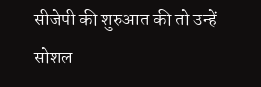सीजेपी की शुरुआत की तो उन्हें सोशल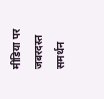मीडिया पर जबरदस्त समर्थन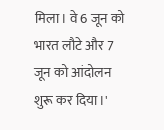मिला। वे 6 जून को भारत लौटे और 7 जून को आंदोलन शुरू कर दिया।'